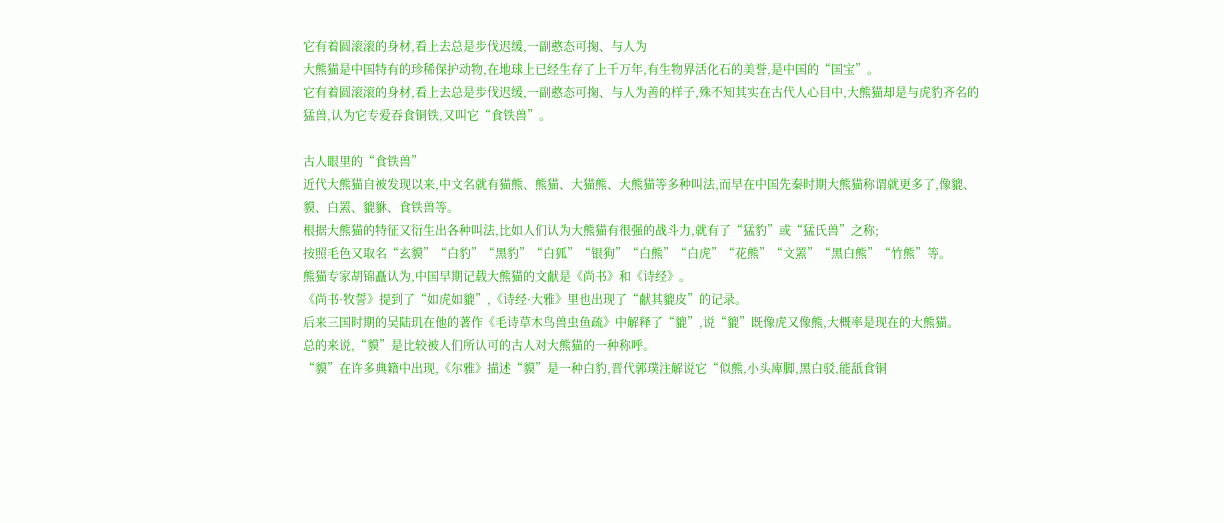它有着圆滚滚的身材,看上去总是步伐迟缓,一副憨态可掬、与人为
大熊猫是中国特有的珍稀保护动物,在地球上已经生存了上千万年,有生物界活化石的美誉,是中国的“国宝”。
它有着圆滚滚的身材,看上去总是步伐迟缓,一副憨态可掬、与人为善的样子,殊不知其实在古代人心目中,大熊猫却是与虎豹齐名的猛兽,认为它专爱吞食铜铁,又叫它“食铁兽”。

古人眼里的“食铁兽”
近代大熊猫自被发现以来,中文名就有猫熊、熊猫、大猫熊、大熊猫等多种叫法,而早在中国先秦时期大熊猫称谓就更多了,像貔、貘、白罴、貔貅、食铁兽等。
根据大熊猫的特征又衍生出各种叫法,比如人们认为大熊猫有很强的战斗力,就有了“猛豹”或“猛氏兽”之称;
按照毛色又取名“玄貘”“白豹”“黑豹”“白狐”“银狗”“白熊”“白虎”“花熊”“文罴”“黑白熊”“竹熊”等。
熊猫专家胡锦矗认为,中国早期记载大熊猫的文献是《尚书》和《诗经》。
《尚书·牧誓》提到了“如虎如貔”,《诗经·大雅》里也出现了“献其貔皮”的记录。
后来三国时期的吴陆玑在他的著作《毛诗草木鸟兽虫鱼疏》中解释了“貔”,说“貔”既像虎又像熊,大概率是现在的大熊猫。
总的来说,“貘”是比较被人们所认可的古人对大熊猫的一种称呼。
“貘”在许多典籍中出现,《尔雅》描述“貘”是一种白豹,晋代郭璞注解说它“似熊,小头庳脚,黑白驳,能舐食铜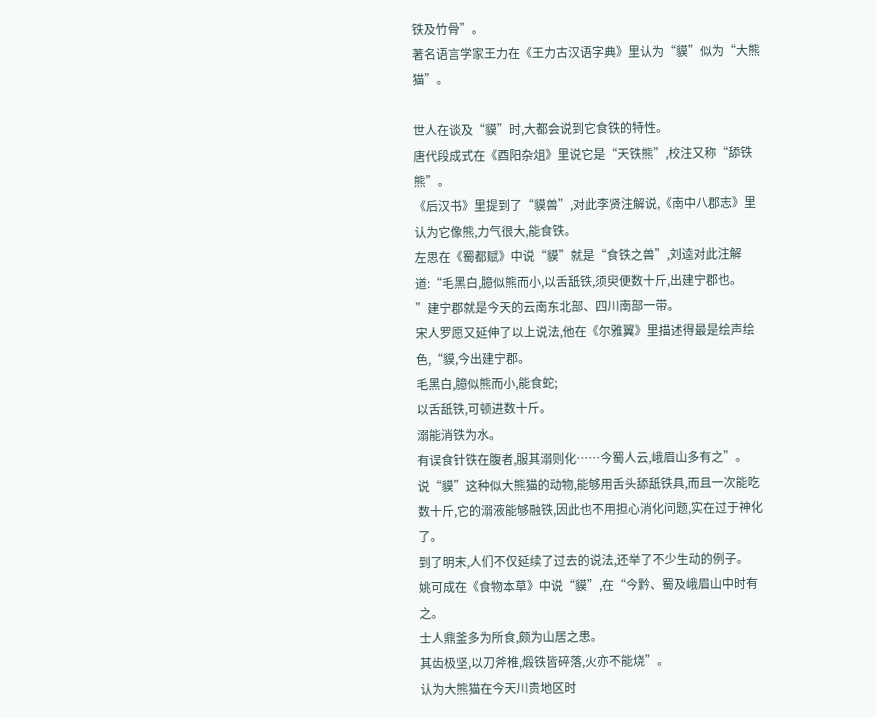铁及竹骨”。
著名语言学家王力在《王力古汉语字典》里认为“貘”似为“大熊猫”。

世人在谈及“貘”时,大都会说到它食铁的特性。
唐代段成式在《酉阳杂俎》里说它是“天铁熊”,校注又称“舔铁熊”。
《后汉书》里提到了“貘兽”,对此李贤注解说,《南中八郡志》里认为它像熊,力气很大,能食铁。
左思在《蜀都赋》中说“貘”就是“食铁之兽”,刘逵对此注解道:“毛黑白,臆似熊而小,以舌舐铁,须臾便数十斤,出建宁郡也。
”建宁郡就是今天的云南东北部、四川南部一带。
宋人罗愿又延伸了以上说法,他在《尔雅翼》里描述得最是绘声绘色,“貘,今出建宁郡。
毛黑白,臆似熊而小,能食蛇;
以舌舐铁,可顿进数十斤。
溺能消铁为水。
有误食针铁在腹者,服其溺则化……今蜀人云,峨眉山多有之”。
说“貘”这种似大熊猫的动物,能够用舌头舔舐铁具,而且一次能吃数十斤,它的溺液能够融铁,因此也不用担心消化问题,实在过于神化了。
到了明末,人们不仅延续了过去的说法,还举了不少生动的例子。
姚可成在《食物本草》中说“貘”,在“今黔、蜀及峨眉山中时有之。
士人鼎釜多为所食,颇为山居之患。
其齿极坚,以刀斧椎,煅铁皆碎落,火亦不能烧”。
认为大熊猫在今天川贵地区时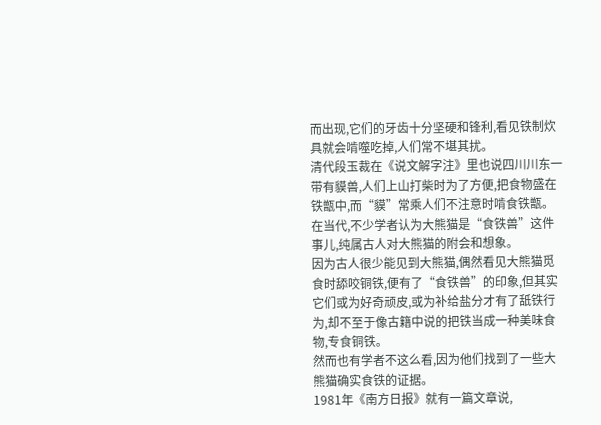而出现,它们的牙齿十分坚硬和锋利,看见铁制炊具就会啃噬吃掉,人们常不堪其扰。
清代段玉裁在《说文解字注》里也说四川川东一带有貘兽,人们上山打柴时为了方便,把食物盛在铁甑中,而“貘”常乘人们不注意时啃食铁甑。
在当代,不少学者认为大熊猫是“食铁兽”这件事儿,纯属古人对大熊猫的附会和想象。
因为古人很少能见到大熊猫,偶然看见大熊猫觅食时舔咬铜铁,便有了“食铁兽”的印象,但其实它们或为好奇顽皮,或为补给盐分才有了舐铁行为,却不至于像古籍中说的把铁当成一种美味食物,专食铜铁。
然而也有学者不这么看,因为他们找到了一些大熊猫确实食铁的证据。
1981年《南方日报》就有一篇文章说,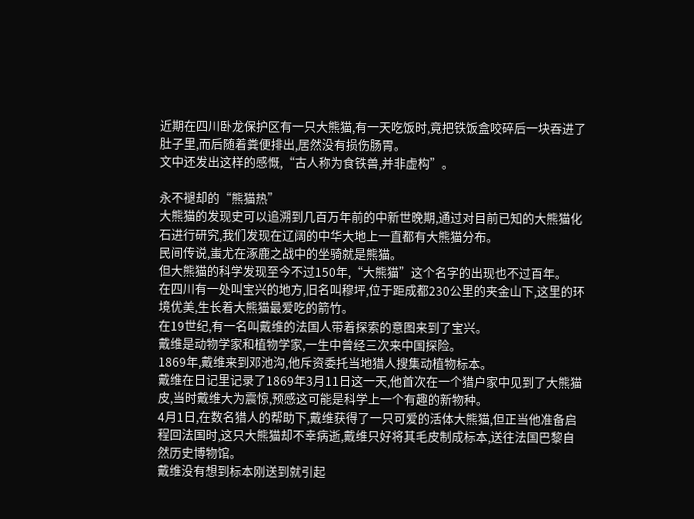近期在四川卧龙保护区有一只大熊猫,有一天吃饭时,竟把铁饭盒咬碎后一块吞进了肚子里,而后随着粪便排出,居然没有损伤肠胃。
文中还发出这样的感慨,“古人称为食铁兽,并非虚构”。

永不褪却的“熊猫热”
大熊猫的发现史可以追溯到几百万年前的中新世晚期,通过对目前已知的大熊猫化石进行研究,我们发现在辽阔的中华大地上一直都有大熊猫分布。
民间传说,蚩尤在涿鹿之战中的坐骑就是熊猫。
但大熊猫的科学发现至今不过150年,“大熊猫”这个名字的出现也不过百年。
在四川有一处叫宝兴的地方,旧名叫穆坪,位于距成都230公里的夹金山下,这里的环境优美,生长着大熊猫最爱吃的箭竹。
在19世纪,有一名叫戴维的法国人带着探索的意图来到了宝兴。
戴维是动物学家和植物学家,一生中曾经三次来中国探险。
1869年,戴维来到邓池沟,他斥资委托当地猎人搜集动植物标本。
戴维在日记里记录了1869年3月11日这一天,他首次在一个猎户家中见到了大熊猫皮,当时戴维大为震惊,预感这可能是科学上一个有趣的新物种。
4月1日,在数名猎人的帮助下,戴维获得了一只可爱的活体大熊猫,但正当他准备启程回法国时,这只大熊猫却不幸病逝,戴维只好将其毛皮制成标本,送往法国巴黎自然历史博物馆。
戴维没有想到标本刚送到就引起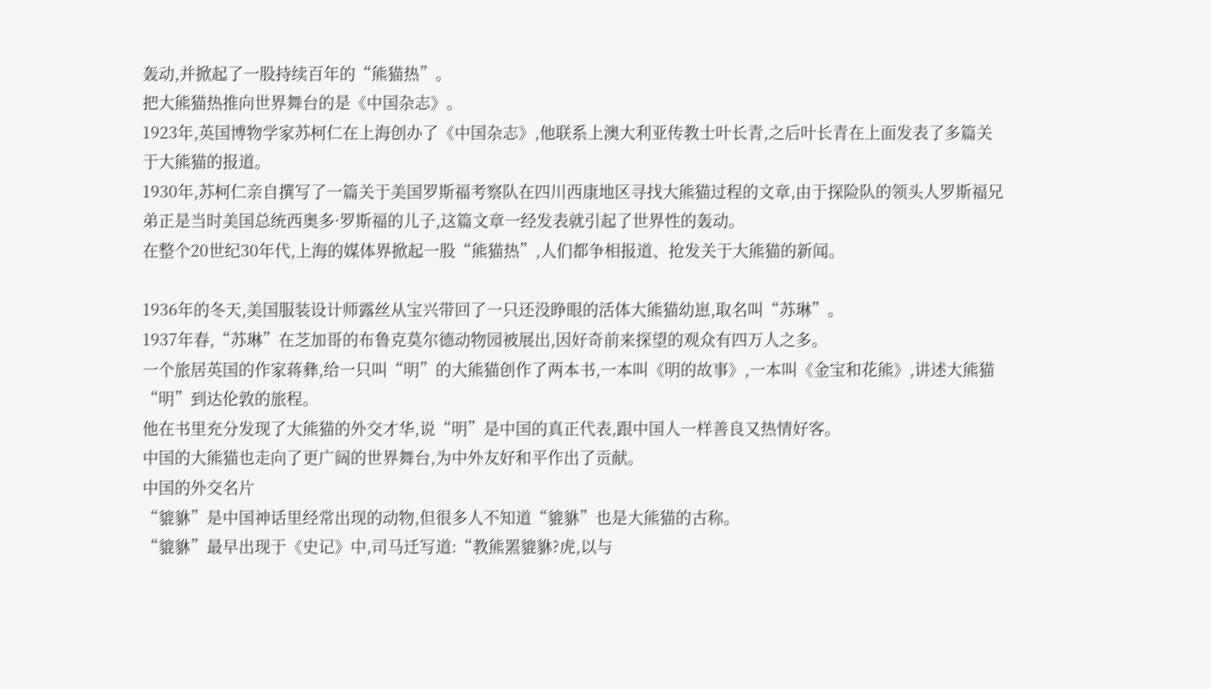轰动,并掀起了一股持续百年的“熊猫热”。
把大熊猫热推向世界舞台的是《中国杂志》。
1923年,英国博物学家苏柯仁在上海创办了《中国杂志》,他联系上澳大利亚传教士叶长青,之后叶长青在上面发表了多篇关于大熊猫的报道。
1930年,苏柯仁亲自撰写了一篇关于美国罗斯福考察队在四川西康地区寻找大熊猫过程的文章,由于探险队的领头人罗斯福兄弟正是当时美国总统西奥多·罗斯福的儿子,这篇文章一经发表就引起了世界性的轰动。
在整个20世纪30年代,上海的媒体界掀起一股“熊猫热”,人们都争相报道、抢发关于大熊猫的新闻。

1936年的冬天,美国服装设计师露丝从宝兴带回了一只还没睁眼的活体大熊猫幼崽,取名叫“苏琳”。
1937年春,“苏琳”在芝加哥的布鲁克莫尔德动物园被展出,因好奇前来探望的观众有四万人之多。
一个旅居英国的作家蒋彝,给一只叫“明”的大熊猫创作了两本书,一本叫《明的故事》,一本叫《金宝和花熊》,讲述大熊猫“明”到达伦敦的旅程。
他在书里充分发现了大熊猫的外交才华,说“明”是中国的真正代表,跟中国人一样善良又热情好客。
中国的大熊猫也走向了更广阔的世界舞台,为中外友好和平作出了贡献。
中国的外交名片
“貔貅”是中国神话里经常出现的动物,但很多人不知道“貔貅”也是大熊猫的古称。
“貔貅”最早出现于《史记》中,司马迁写道:“教熊罴貔貅?虎,以与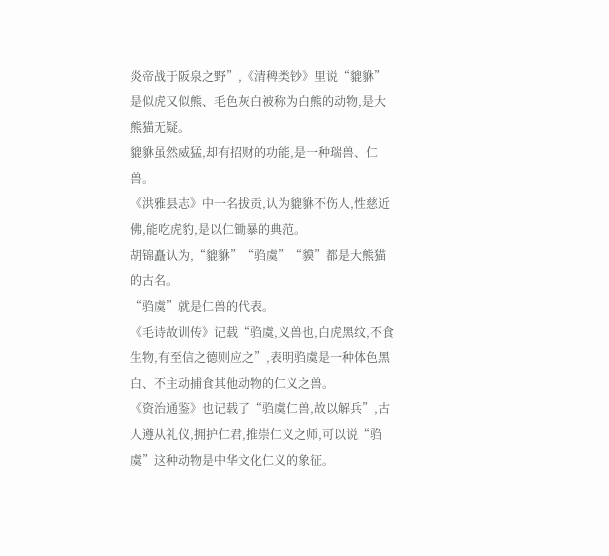炎帝战于阪泉之野”,《清稗类钞》里说“貔貅”是似虎又似熊、毛色灰白被称为白熊的动物,是大熊猫无疑。
貔貅虽然威猛,却有招财的功能,是一种瑞兽、仁兽。
《洪雅县志》中一名拔贡,认为貔貅不伤人,性慈近佛,能吃虎豹,是以仁锄暴的典范。
胡锦矗认为,“貔貅”“驺虞”“貘”都是大熊猫的古名。
“驺虞”就是仁兽的代表。
《毛诗故训传》记载“驺虞,义兽也,白虎黑纹,不食生物,有至信之德则应之”,表明驺虞是一种体色黑白、不主动捕食其他动物的仁义之兽。
《资治通鉴》也记载了“驺虞仁兽,故以解兵”,古人遵从礼仪,拥护仁君,推崇仁义之师,可以说“驺虞”这种动物是中华文化仁义的象征。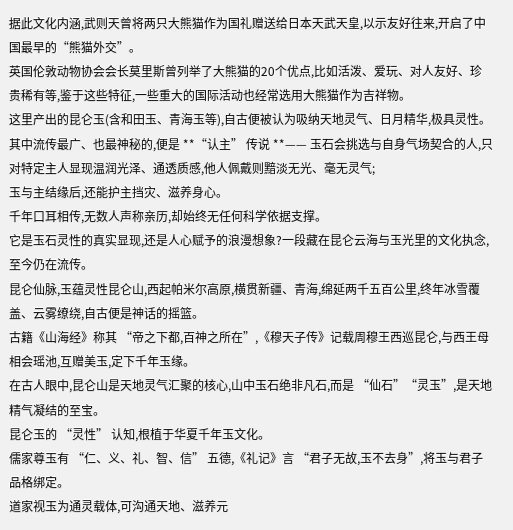据此文化内涵,武则天曾将两只大熊猫作为国礼赠送给日本天武天皇,以示友好往来,开启了中国最早的“熊猫外交”。
英国伦敦动物协会会长莫里斯曾列举了大熊猫的20个优点,比如活泼、爱玩、对人友好、珍贵稀有等,鉴于这些特征,一些重大的国际活动也经常选用大熊猫作为吉祥物。
这里产出的昆仑玉(含和田玉、青海玉等),自古便被认为吸纳天地灵气、日月精华,极具灵性。
其中流传最广、也最神秘的,便是 **“认主” 传说 **—— 玉石会挑选与自身气场契合的人,只对特定主人显现温润光泽、通透质感,他人佩戴则黯淡无光、毫无灵气;
玉与主结缘后,还能护主挡灾、滋养身心。
千年口耳相传,无数人声称亲历,却始终无任何科学依据支撑。
它是玉石灵性的真实显现,还是人心赋予的浪漫想象?一段藏在昆仑云海与玉光里的文化执念,至今仍在流传。
昆仑仙脉,玉蕴灵性昆仑山,西起帕米尔高原,横贯新疆、青海,绵延两千五百公里,终年冰雪覆盖、云雾缭绕,自古便是神话的摇篮。
古籍《山海经》称其 “帝之下都,百神之所在”,《穆天子传》记载周穆王西巡昆仑,与西王母相会瑶池,互赠美玉,定下千年玉缘。
在古人眼中,昆仑山是天地灵气汇聚的核心,山中玉石绝非凡石,而是 “仙石”“灵玉”,是天地精气凝结的至宝。
昆仑玉的 “灵性” 认知,根植于华夏千年玉文化。
儒家尊玉有 “仁、义、礼、智、信” 五德,《礼记》言 “君子无故,玉不去身”,将玉与君子品格绑定。
道家视玉为通灵载体,可沟通天地、滋养元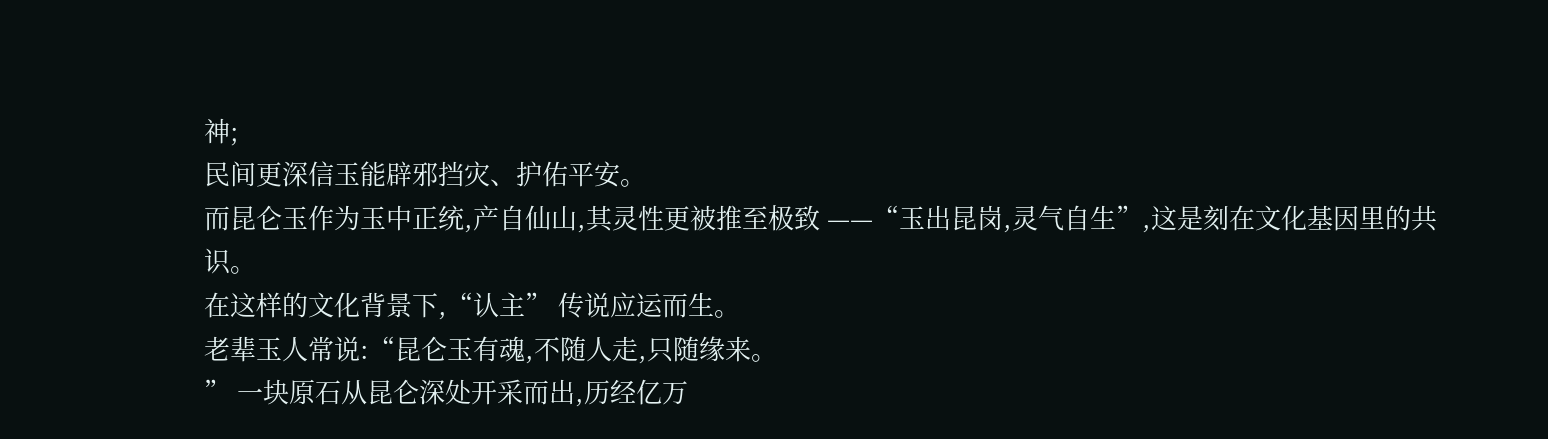神;
民间更深信玉能辟邪挡灾、护佑平安。
而昆仑玉作为玉中正统,产自仙山,其灵性更被推至极致 ——“玉出昆岗,灵气自生”,这是刻在文化基因里的共识。
在这样的文化背景下,“认主” 传说应运而生。
老辈玉人常说:“昆仑玉有魂,不随人走,只随缘来。
” 一块原石从昆仑深处开采而出,历经亿万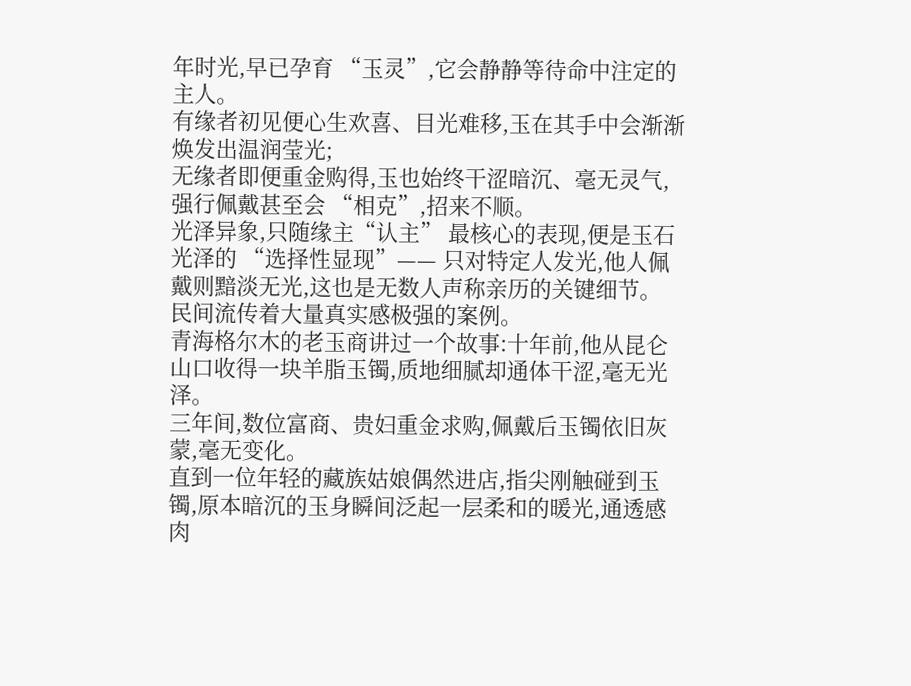年时光,早已孕育 “玉灵”,它会静静等待命中注定的主人。
有缘者初见便心生欢喜、目光难移,玉在其手中会渐渐焕发出温润莹光;
无缘者即便重金购得,玉也始终干涩暗沉、毫无灵气,强行佩戴甚至会 “相克”,招来不顺。
光泽异象,只随缘主“认主” 最核心的表现,便是玉石光泽的 “选择性显现”—— 只对特定人发光,他人佩戴则黯淡无光,这也是无数人声称亲历的关键细节。
民间流传着大量真实感极强的案例。
青海格尔木的老玉商讲过一个故事:十年前,他从昆仑山口收得一块羊脂玉镯,质地细腻却通体干涩,毫无光泽。
三年间,数位富商、贵妇重金求购,佩戴后玉镯依旧灰蒙,毫无变化。
直到一位年轻的藏族姑娘偶然进店,指尖刚触碰到玉镯,原本暗沉的玉身瞬间泛起一层柔和的暖光,通透感肉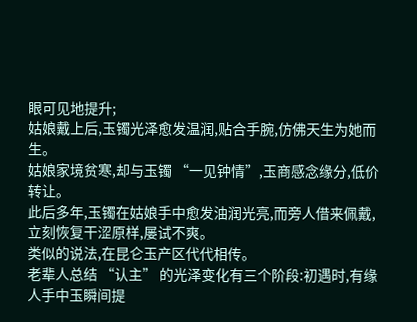眼可见地提升;
姑娘戴上后,玉镯光泽愈发温润,贴合手腕,仿佛天生为她而生。
姑娘家境贫寒,却与玉镯 “一见钟情”,玉商感念缘分,低价转让。
此后多年,玉镯在姑娘手中愈发油润光亮,而旁人借来佩戴,立刻恢复干涩原样,屡试不爽。
类似的说法,在昆仑玉产区代代相传。
老辈人总结 “认主” 的光泽变化有三个阶段:初遇时,有缘人手中玉瞬间提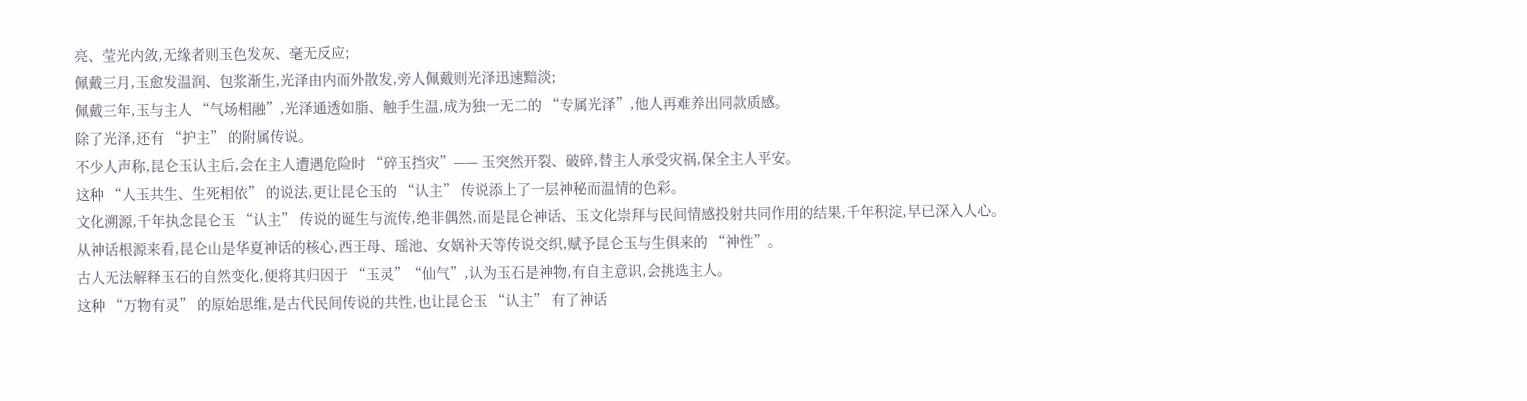亮、莹光内敛,无缘者则玉色发灰、毫无反应;
佩戴三月,玉愈发温润、包浆渐生,光泽由内而外散发,旁人佩戴则光泽迅速黯淡;
佩戴三年,玉与主人 “气场相融”,光泽通透如脂、触手生温,成为独一无二的 “专属光泽”,他人再难养出同款质感。
除了光泽,还有 “护主” 的附属传说。
不少人声称,昆仑玉认主后,会在主人遭遇危险时 “碎玉挡灾”—— 玉突然开裂、破碎,替主人承受灾祸,保全主人平安。
这种 “人玉共生、生死相依” 的说法,更让昆仑玉的 “认主” 传说添上了一层神秘而温情的色彩。
文化溯源,千年执念昆仑玉 “认主” 传说的诞生与流传,绝非偶然,而是昆仑神话、玉文化崇拜与民间情感投射共同作用的结果,千年积淀,早已深入人心。
从神话根源来看,昆仑山是华夏神话的核心,西王母、瑶池、女娲补天等传说交织,赋予昆仑玉与生俱来的 “神性”。
古人无法解释玉石的自然变化,便将其归因于 “玉灵”“仙气”,认为玉石是神物,有自主意识,会挑选主人。
这种 “万物有灵” 的原始思维,是古代民间传说的共性,也让昆仑玉 “认主” 有了神话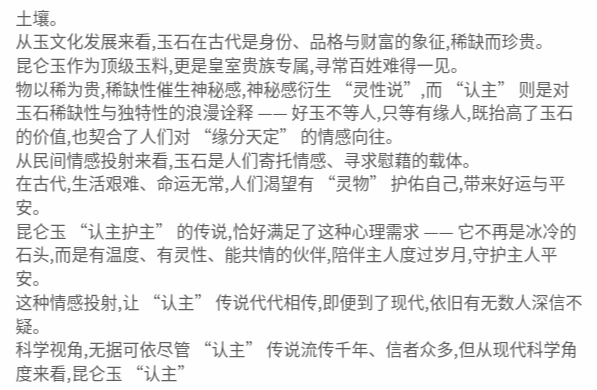土壤。
从玉文化发展来看,玉石在古代是身份、品格与财富的象征,稀缺而珍贵。
昆仑玉作为顶级玉料,更是皇室贵族专属,寻常百姓难得一见。
物以稀为贵,稀缺性催生神秘感,神秘感衍生 “灵性说”,而 “认主” 则是对玉石稀缺性与独特性的浪漫诠释 —— 好玉不等人,只等有缘人,既抬高了玉石的价值,也契合了人们对 “缘分天定” 的情感向往。
从民间情感投射来看,玉石是人们寄托情感、寻求慰藉的载体。
在古代,生活艰难、命运无常,人们渴望有 “灵物” 护佑自己,带来好运与平安。
昆仑玉 “认主护主” 的传说,恰好满足了这种心理需求 —— 它不再是冰冷的石头,而是有温度、有灵性、能共情的伙伴,陪伴主人度过岁月,守护主人平安。
这种情感投射,让 “认主” 传说代代相传,即便到了现代,依旧有无数人深信不疑。
科学视角,无据可依尽管 “认主” 传说流传千年、信者众多,但从现代科学角度来看,昆仑玉 “认主”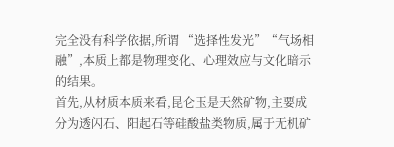完全没有科学依据,所谓 “选择性发光”“气场相融”,本质上都是物理变化、心理效应与文化暗示的结果。
首先,从材质本质来看,昆仑玉是天然矿物,主要成分为透闪石、阳起石等硅酸盐类物质,属于无机矿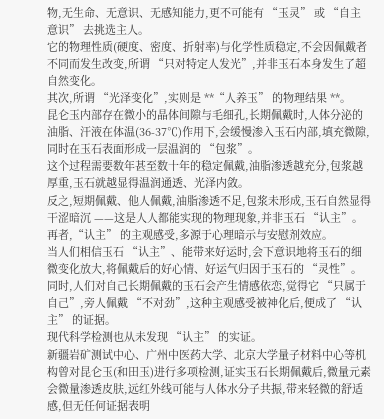物,无生命、无意识、无感知能力,更不可能有 “玉灵” 或 “自主意识” 去挑选主人。
它的物理性质(硬度、密度、折射率)与化学性质稳定,不会因佩戴者不同而发生改变,所谓 “只对特定人发光”,并非玉石本身发生了超自然变化。
其次,所谓 “光泽变化”,实则是 **“人养玉” 的物理结果 **。
昆仑玉内部存在微小的晶体间隙与毛细孔,长期佩戴时,人体分泌的油脂、汗液在体温(36-37℃)作用下,会缓慢渗入玉石内部,填充微隙,同时在玉石表面形成一层温润的 “包浆”。
这个过程需要数年甚至数十年的稳定佩戴,油脂渗透越充分,包浆越厚重,玉石就越显得温润通透、光泽内敛。
反之,短期佩戴、他人佩戴,油脂渗透不足,包浆未形成,玉石自然显得干涩暗沉 ——这是人人都能实现的物理现象,并非玉石 “认主”。
再者,“认主” 的主观感受,多源于心理暗示与安慰剂效应。
当人们相信玉石 “认主”、能带来好运时,会下意识地将玉石的细微变化放大,将佩戴后的好心情、好运气归因于玉石的 “灵性”。
同时,人们对自己长期佩戴的玉石会产生情感依恋,觉得它 “只属于自己”,旁人佩戴 “不对劲”,这种主观感受被神化后,便成了 “认主” 的证据。
现代科学检测也从未发现 “认主” 的实证。
新疆岩矿测试中心、广州中医药大学、北京大学量子材料中心等机构曾对昆仑玉(和田玉)进行多项检测,证实玉石长期佩戴后,微量元素会微量渗透皮肤,远红外线可能与人体水分子共振,带来轻微的舒适感,但无任何证据表明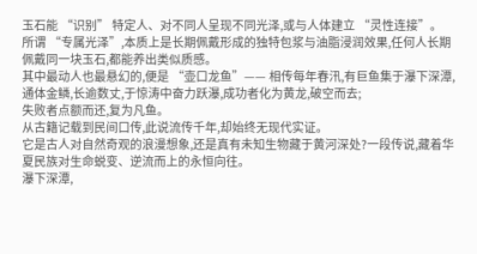玉石能 “识别” 特定人、对不同人呈现不同光泽,或与人体建立 “灵性连接”。
所谓 “专属光泽”,本质上是长期佩戴形成的独特包浆与油脂浸润效果,任何人长期佩戴同一块玉石,都能养出类似质感。
其中最动人也最悬幻的,便是 “壶口龙鱼”—— 相传每年春汛,有巨鱼集于瀑下深潭,通体金鳞,长逾数丈,于惊涛中奋力跃瀑,成功者化为黄龙,破空而去;
失败者点额而还,复为凡鱼。
从古籍记载到民间口传,此说流传千年,却始终无现代实证。
它是古人对自然奇观的浪漫想象,还是真有未知生物藏于黄河深处?一段传说,藏着华夏民族对生命蜕变、逆流而上的永恒向往。
瀑下深潭,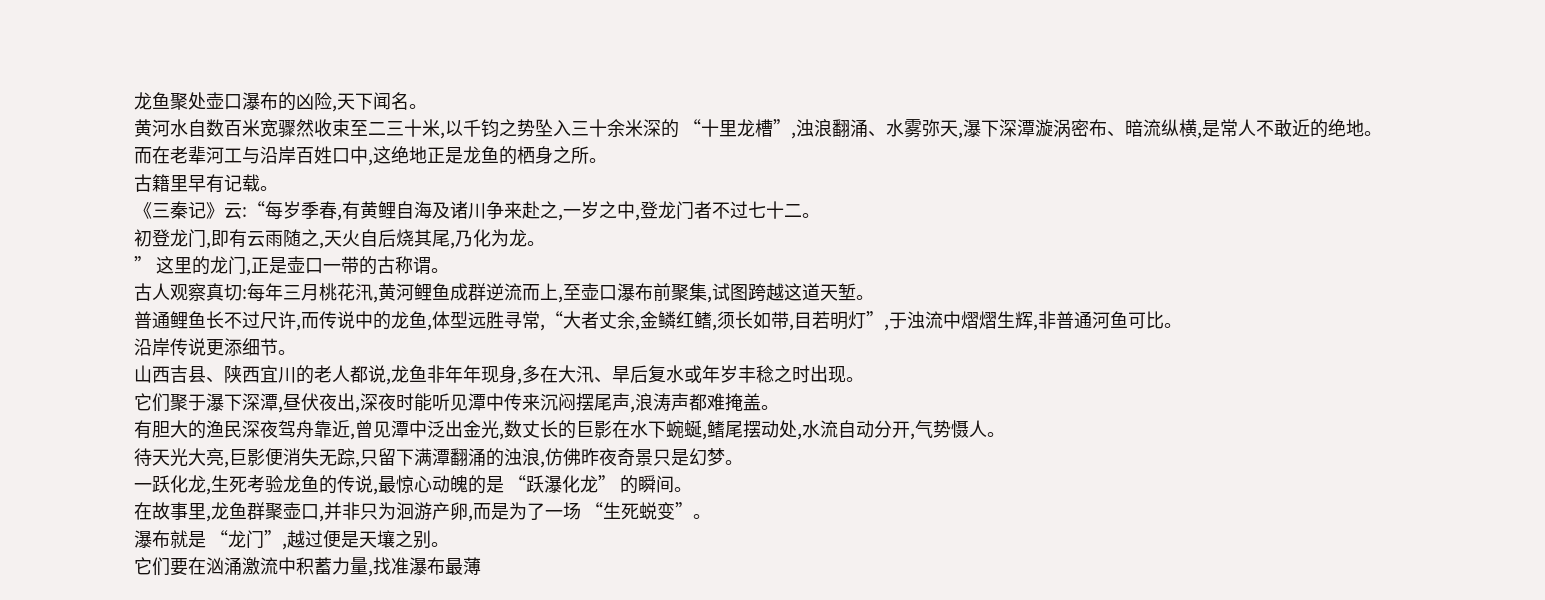龙鱼聚处壶口瀑布的凶险,天下闻名。
黄河水自数百米宽骤然收束至二三十米,以千钧之势坠入三十余米深的 “十里龙槽”,浊浪翻涌、水雾弥天,瀑下深潭漩涡密布、暗流纵横,是常人不敢近的绝地。
而在老辈河工与沿岸百姓口中,这绝地正是龙鱼的栖身之所。
古籍里早有记载。
《三秦记》云:“每岁季春,有黄鲤自海及诸川争来赴之,一岁之中,登龙门者不过七十二。
初登龙门,即有云雨随之,天火自后烧其尾,乃化为龙。
” 这里的龙门,正是壶口一带的古称谓。
古人观察真切:每年三月桃花汛,黄河鲤鱼成群逆流而上,至壶口瀑布前聚集,试图跨越这道天堑。
普通鲤鱼长不过尺许,而传说中的龙鱼,体型远胜寻常,“大者丈余,金鳞红鳍,须长如带,目若明灯”,于浊流中熠熠生辉,非普通河鱼可比。
沿岸传说更添细节。
山西吉县、陕西宜川的老人都说,龙鱼非年年现身,多在大汛、旱后复水或年岁丰稔之时出现。
它们聚于瀑下深潭,昼伏夜出,深夜时能听见潭中传来沉闷摆尾声,浪涛声都难掩盖。
有胆大的渔民深夜驾舟靠近,曾见潭中泛出金光,数丈长的巨影在水下蜿蜒,鳍尾摆动处,水流自动分开,气势慑人。
待天光大亮,巨影便消失无踪,只留下满潭翻涌的浊浪,仿佛昨夜奇景只是幻梦。
一跃化龙,生死考验龙鱼的传说,最惊心动魄的是 “跃瀑化龙” 的瞬间。
在故事里,龙鱼群聚壶口,并非只为洄游产卵,而是为了一场 “生死蜕变”。
瀑布就是 “龙门”,越过便是天壤之别。
它们要在汹涌激流中积蓄力量,找准瀑布最薄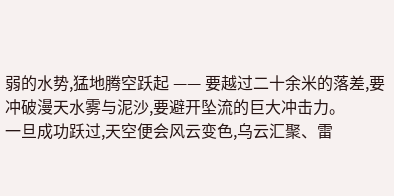弱的水势,猛地腾空跃起 —— 要越过二十余米的落差,要冲破漫天水雾与泥沙,要避开坠流的巨大冲击力。
一旦成功跃过,天空便会风云变色,乌云汇聚、雷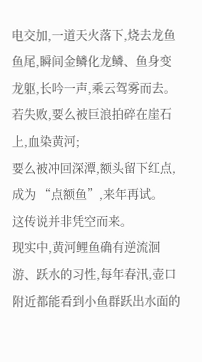电交加,一道天火落下,烧去龙鱼鱼尾,瞬间金鳞化龙鳞、鱼身变龙躯,长吟一声,乘云驾雾而去。
若失败,要么被巨浪拍碎在崖石上,血染黄河;
要么被冲回深潭,额头留下红点,成为 “点额鱼”,来年再试。
这传说并非凭空而来。
现实中,黄河鲤鱼确有逆流洄游、跃水的习性,每年春汛,壶口附近都能看到小鱼群跃出水面的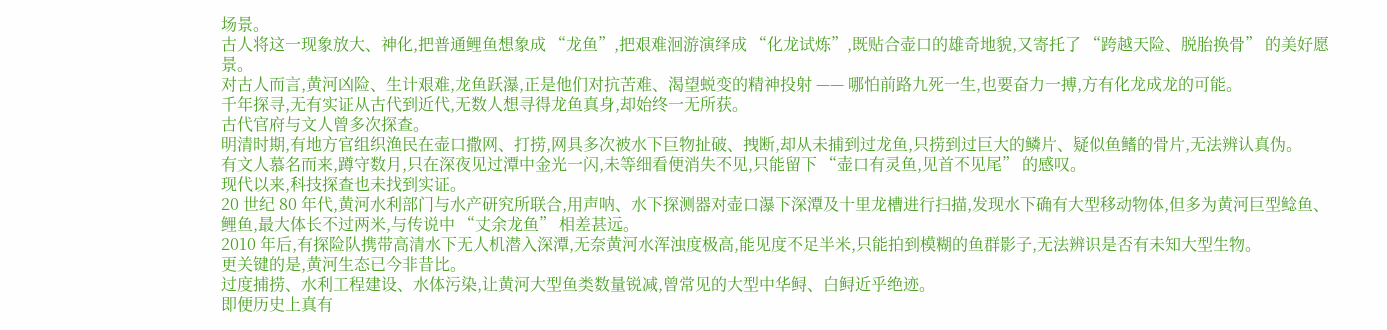场景。
古人将这一现象放大、神化,把普通鲤鱼想象成 “龙鱼”,把艰难洄游演绎成 “化龙试炼”,既贴合壶口的雄奇地貌,又寄托了 “跨越天险、脱胎换骨” 的美好愿景。
对古人而言,黄河凶险、生计艰难,龙鱼跃瀑,正是他们对抗苦难、渴望蜕变的精神投射 —— 哪怕前路九死一生,也要奋力一搏,方有化龙成龙的可能。
千年探寻,无有实证从古代到近代,无数人想寻得龙鱼真身,却始终一无所获。
古代官府与文人曾多次探查。
明清时期,有地方官组织渔民在壶口撒网、打捞,网具多次被水下巨物扯破、拽断,却从未捕到过龙鱼,只捞到过巨大的鳞片、疑似鱼鳍的骨片,无法辨认真伪。
有文人慕名而来,蹲守数月,只在深夜见过潭中金光一闪,未等细看便消失不见,只能留下 “壶口有灵鱼,见首不见尾” 的感叹。
现代以来,科技探查也未找到实证。
20 世纪 80 年代,黄河水利部门与水产研究所联合,用声呐、水下探测器对壶口瀑下深潭及十里龙槽进行扫描,发现水下确有大型移动物体,但多为黄河巨型鲶鱼、鲤鱼,最大体长不过两米,与传说中 “丈余龙鱼” 相差甚远。
2010 年后,有探险队携带高清水下无人机潜入深潭,无奈黄河水浑浊度极高,能见度不足半米,只能拍到模糊的鱼群影子,无法辨识是否有未知大型生物。
更关键的是,黄河生态已今非昔比。
过度捕捞、水利工程建设、水体污染,让黄河大型鱼类数量锐减,曾常见的大型中华鲟、白鲟近乎绝迹。
即便历史上真有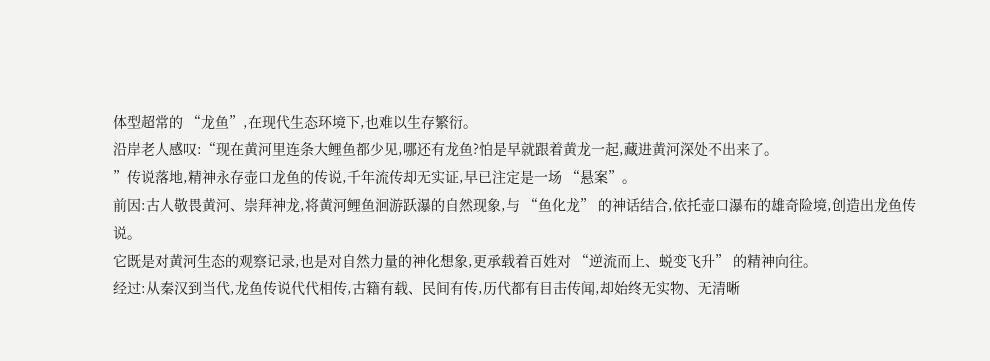体型超常的 “龙鱼”,在现代生态环境下,也难以生存繁衍。
沿岸老人感叹:“现在黄河里连条大鲤鱼都少见,哪还有龙鱼?怕是早就跟着黄龙一起,藏进黄河深处不出来了。
”传说落地,精神永存壶口龙鱼的传说,千年流传却无实证,早已注定是一场 “悬案”。
前因:古人敬畏黄河、崇拜神龙,将黄河鲤鱼洄游跃瀑的自然现象,与 “鱼化龙” 的神话结合,依托壶口瀑布的雄奇险境,创造出龙鱼传说。
它既是对黄河生态的观察记录,也是对自然力量的神化想象,更承载着百姓对 “逆流而上、蜕变飞升” 的精神向往。
经过:从秦汉到当代,龙鱼传说代代相传,古籍有载、民间有传,历代都有目击传闻,却始终无实物、无清晰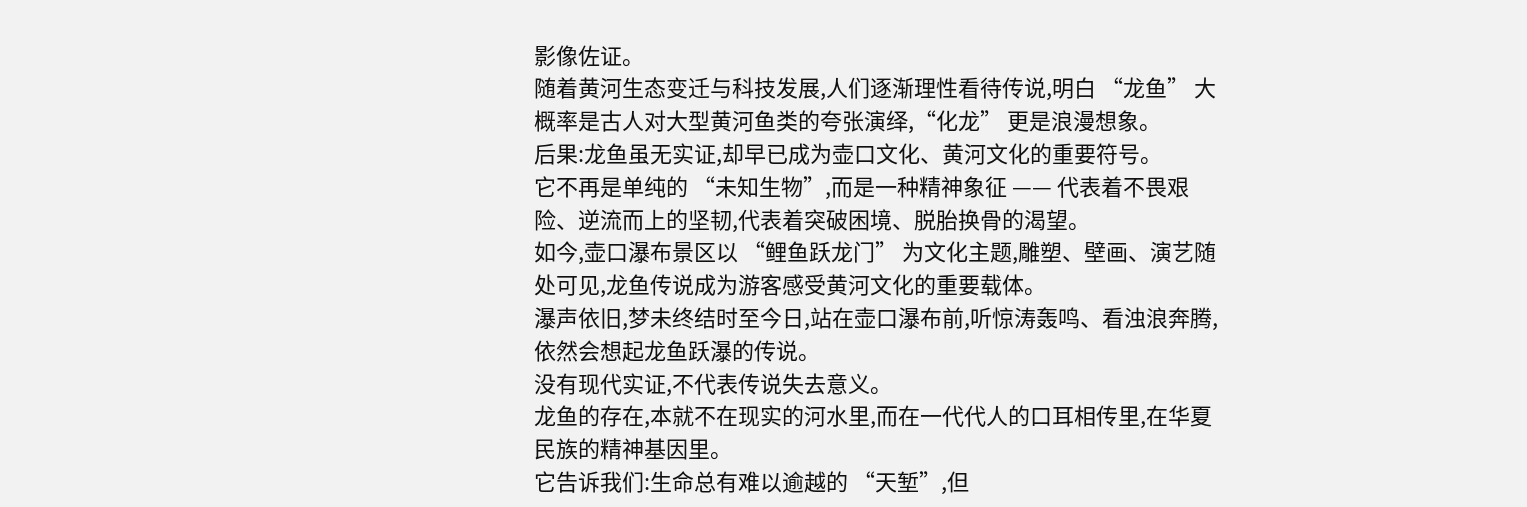影像佐证。
随着黄河生态变迁与科技发展,人们逐渐理性看待传说,明白 “龙鱼” 大概率是古人对大型黄河鱼类的夸张演绎,“化龙” 更是浪漫想象。
后果:龙鱼虽无实证,却早已成为壶口文化、黄河文化的重要符号。
它不再是单纯的 “未知生物”,而是一种精神象征 —— 代表着不畏艰险、逆流而上的坚韧,代表着突破困境、脱胎换骨的渴望。
如今,壶口瀑布景区以 “鲤鱼跃龙门” 为文化主题,雕塑、壁画、演艺随处可见,龙鱼传说成为游客感受黄河文化的重要载体。
瀑声依旧,梦未终结时至今日,站在壶口瀑布前,听惊涛轰鸣、看浊浪奔腾,依然会想起龙鱼跃瀑的传说。
没有现代实证,不代表传说失去意义。
龙鱼的存在,本就不在现实的河水里,而在一代代人的口耳相传里,在华夏民族的精神基因里。
它告诉我们:生命总有难以逾越的 “天堑”,但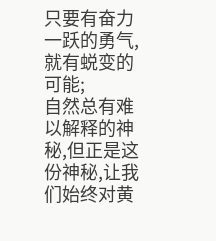只要有奋力一跃的勇气,就有蜕变的可能;
自然总有难以解释的神秘,但正是这份神秘,让我们始终对黄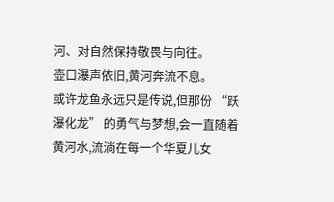河、对自然保持敬畏与向往。
壶口瀑声依旧,黄河奔流不息。
或许龙鱼永远只是传说,但那份 “跃瀑化龙” 的勇气与梦想,会一直随着黄河水,流淌在每一个华夏儿女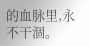的血脉里,永不干涸。